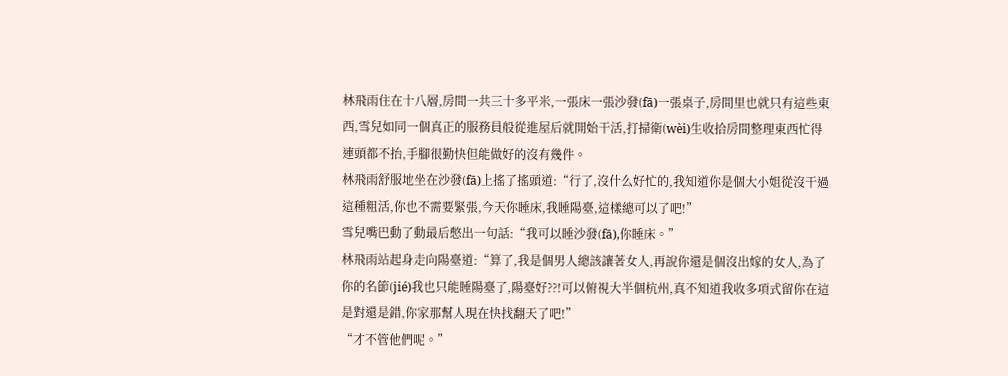林飛雨住在十八層,房間一共三十多平米,一張床一張沙發(fā)一張桌子,房間里也就只有這些東西,雪兒如同一個真正的服務員般從進屋后就開始干活,打掃衛(wèi)生收拾房間整理東西忙得連頭都不抬,手腳很勤快但能做好的沒有幾件。
林飛雨舒服地坐在沙發(fā)上搖了搖頭道:“行了,沒什么好忙的,我知道你是個大小姐從沒干過這種粗活,你也不需要緊張,今天你睡床,我睡陽臺,這樣總可以了吧!”
雪兒嘴巴動了動最后憋出一句話:“我可以睡沙發(fā),你睡床。”
林飛雨站起身走向陽臺道:“算了,我是個男人總該讓著女人,再說你還是個沒出嫁的女人,為了你的名節(jié)我也只能睡陽臺了,陽臺好??!可以俯視大半個杭州,真不知道我收多項式留你在這是對還是錯,你家那幫人現在快找翻天了吧!”
“才不管他們呢。”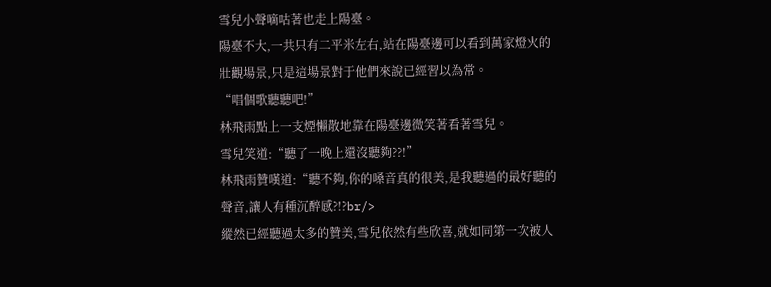雪兒小聲嘀咕著也走上陽臺。
陽臺不大,一共只有二平米左右,站在陽臺邊可以看到萬家燈火的壯觀場景,只是這場景對于他們來說已經習以為常。
“唱個歌聽聽吧!”
林飛雨點上一支煙懶散地靠在陽臺邊微笑著看著雪兒。
雪兒笑道:“聽了一晚上還沒聽夠??!”
林飛雨贊嘆道:“聽不夠,你的嗓音真的很美,是我聽過的最好聽的聲音,讓人有種沉醉感?!?br/>
縱然已經聽過太多的贊美,雪兒依然有些欣喜,就如同第一次被人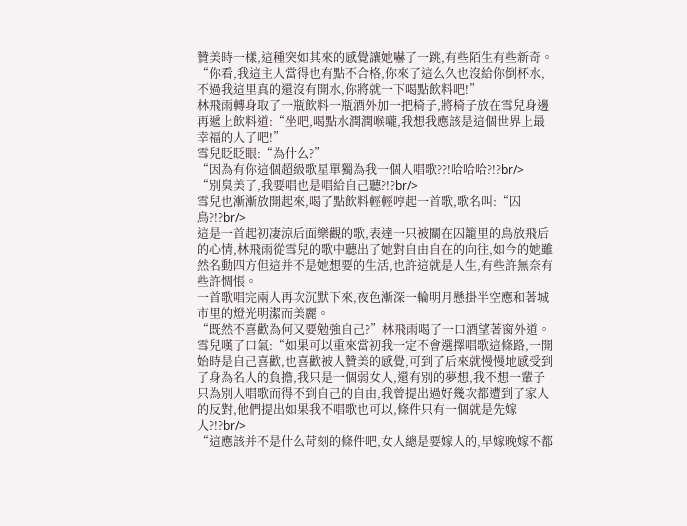贊美時一樣,這種突如其來的感覺讓她嚇了一跳,有些陌生有些新奇。
“你看,我這主人當得也有點不合格,你來了這么久也沒給你倒杯水,不過我這里真的還沒有開水,你將就一下喝點飲料吧!”
林飛雨轉身取了一瓶飲料一瓶酒外加一把椅子,將椅子放在雪兒身邊再遞上飲料道:“坐吧,喝點水潤潤喉嚨,我想我應該是這個世界上最幸福的人了吧!”
雪兒眨眨眼:“為什么?”
“因為有你這個超級歌星單獨為我一個人唱歌??!哈哈哈?!?br/>
“別臭美了,我要唱也是唱給自己聽?!?br/>
雪兒也漸漸放開起來,喝了點飲料輕輕哼起一首歌,歌名叫:“囚鳥?!?br/>
這是一首起初凄涼后面樂觀的歌,表達一只被關在囚籠里的鳥放飛后的心情,林飛雨從雪兒的歌中聽出了她對自由自在的向往,如今的她雖然名動四方但這并不是她想要的生活,也許這就是人生,有些許無奈有些許惆悵。
一首歌唱完兩人再次沉默下來,夜色漸深一輪明月懸掛半空應和著城市里的燈光明潔而美麗。
“既然不喜歡為何又要勉強自己?”林飛雨喝了一口酒望著窗外道。
雪兒嘆了口氣:“如果可以重來當初我一定不會選擇唱歌這條路,一開始時是自己喜歡,也喜歡被人贊美的感覺,可到了后來就慢慢地感受到了身為名人的負擔,我只是一個弱女人,還有別的夢想,我不想一輩子只為別人唱歌而得不到自己的自由,我曾提出過好幾次都遭到了家人的反對,他們提出如果我不唱歌也可以,條件只有一個就是先嫁人?!?br/>
“這應該并不是什么苛刻的條件吧,女人總是要嫁人的,早嫁晚嫁不都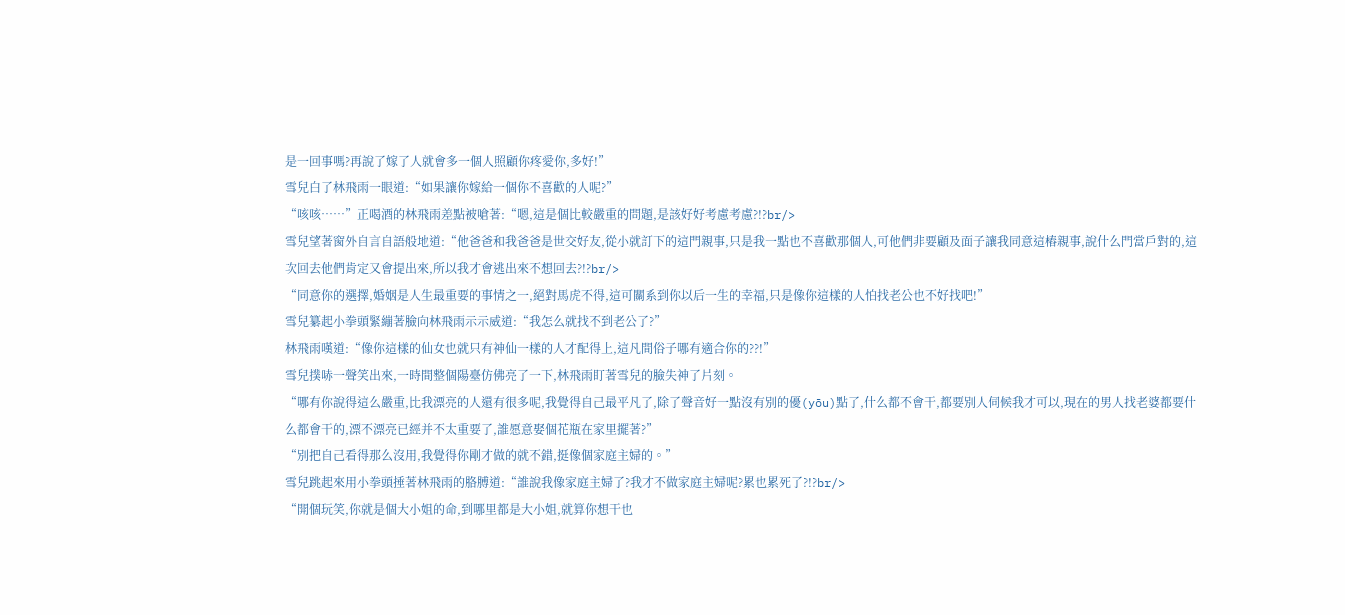是一回事嗎?再說了嫁了人就會多一個人照顧你疼愛你,多好!”
雪兒白了林飛雨一眼道:“如果讓你嫁給一個你不喜歡的人呢?”
“咳咳……”正喝酒的林飛雨差點被嗆著:“嗯,這是個比較嚴重的問題,是該好好考慮考慮?!?br/>
雪兒望著窗外自言自語般地道:“他爸爸和我爸爸是世交好友,從小就訂下的這門親事,只是我一點也不喜歡那個人,可他們非要顧及面子讓我同意這樁親事,說什么門當戶對的,這次回去他們肯定又會提出來,所以我才會逃出來不想回去?!?br/>
“同意你的選擇,婚姻是人生最重要的事情之一,絕對馬虎不得,這可關系到你以后一生的幸福,只是像你這樣的人怕找老公也不好找吧!”
雪兒纂起小拳頭緊繃著臉向林飛雨示示威道:“我怎么就找不到老公了?”
林飛雨嘆道:“像你這樣的仙女也就只有神仙一樣的人才配得上,這凡間俗子哪有適合你的??!”
雪兒撲哧一聲笑出來,一時間整個陽臺仿佛亮了一下,林飛雨盯著雪兒的臉失神了片刻。
“哪有你說得這么嚴重,比我漂亮的人還有很多呢,我覺得自己最平凡了,除了聲音好一點沒有別的優(yōu)點了,什么都不會干,都要別人伺候我才可以,現在的男人找老婆都要什么都會干的,漂不漂亮已經并不太重要了,誰愿意娶個花瓶在家里擺著?”
“別把自己看得那么沒用,我覺得你剛才做的就不錯,挺像個家庭主婦的。”
雪兒跳起來用小拳頭捶著林飛雨的胳膊道:“誰說我像家庭主婦了?我才不做家庭主婦呢?累也累死了?!?br/>
“開個玩笑,你就是個大小姐的命,到哪里都是大小姐,就算你想干也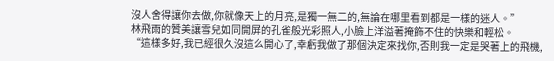沒人舍得讓你去做,你就像天上的月亮,是獨一無二的,無論在哪里看到都是一樣的迷人。”
林飛雨的贊美讓雪兒如同開屏的孔雀般光彩照人,小臉上洋溢著掩飾不住的快樂和輕松。
“這樣多好,我已經很久沒這么開心了,幸虧我做了那個決定來找你,否則我一定是哭著上的飛機,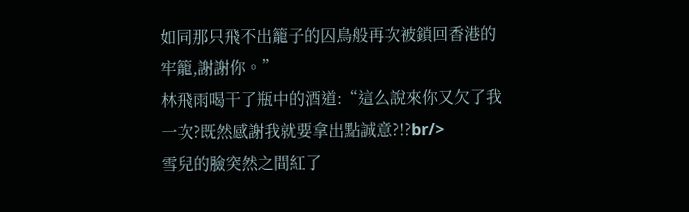如同那只飛不出籠子的囚鳥般再次被鎖回香港的牢籠,謝謝你。”
林飛雨喝干了瓶中的酒道:“這么說來你又欠了我一次?既然感謝我就要拿出點誠意?!?br/>
雪兒的臉突然之間紅了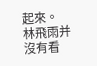起來。
林飛雨并沒有看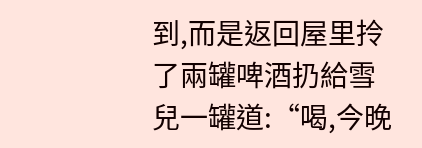到,而是返回屋里拎了兩罐啤酒扔給雪兒一罐道:“喝,今晚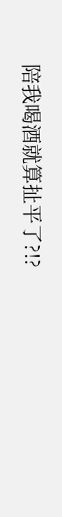陪我喝酒就算扯平了?!?